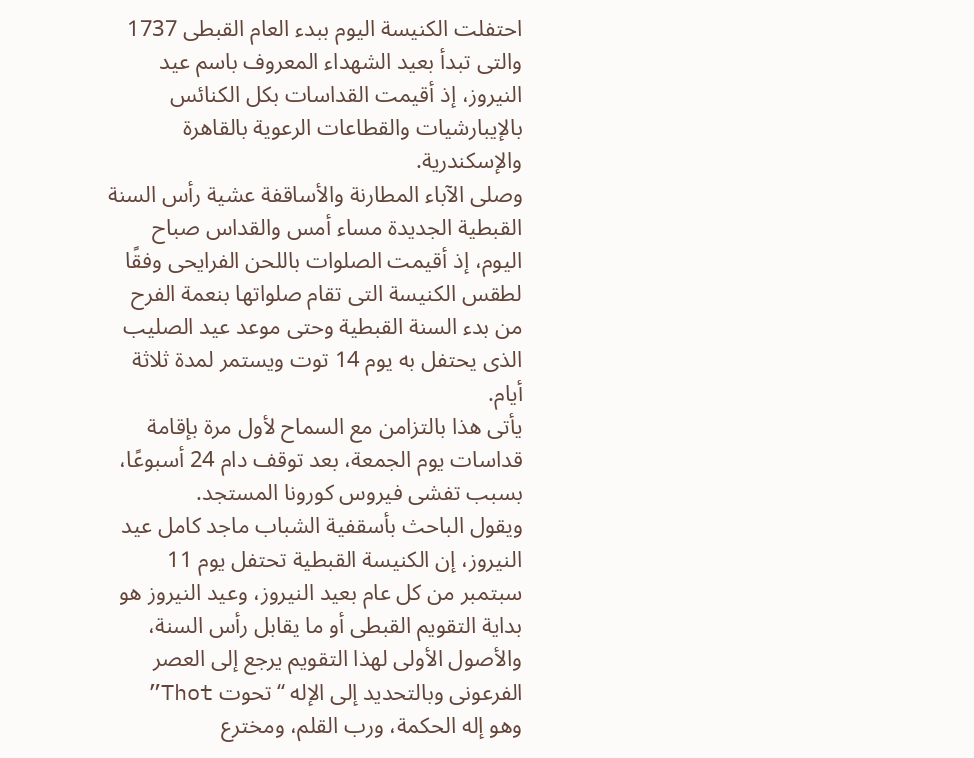احتفلت الكنيسة اليوم ببدء العام القبطى 1737 والتى تبدأ بعيد الشهداء المعروف باسم عيد النيروز، إذ أقيمت القداسات بكل الكنائس بالإيبارشيات والقطاعات الرعوية بالقاهرة والإسكندرية.
وصلى الآباء المطارنة والأساقفة عشية رأس السنة القبطية الجديدة مساء أمس والقداس صباح اليوم، إذ أقيمت الصلوات باللحن الفرايحى وفقًا لطقس الكنيسة التى تقام صلواتها بنعمة الفرح من بدء السنة القبطية وحتى موعد عيد الصليب الذى يحتفل به يوم 14 توت ويستمر لمدة ثلاثة أيام.
يأتى هذا بالتزامن مع السماح لأول مرة بإقامة قداسات يوم الجمعة، بعد توقف دام 24 أسبوعًا، بسبب تفشى فيروس كورونا المستجد.
ويقول الباحث بأسقفية الشباب ماجد كامل عيد النيروز، إن الكنيسة القبطية تحتفل يوم 11 سبتمبر من كل عام بعيد النيروز، وعيد النيروز هو بداية التقويم القبطى أو ما يقابل رأس السنة، والأصول الأولى لهذا التقويم يرجع إلى العصر الفرعونى وبالتحديد إلى الإله “تحوت Thot” وهو إله الحكمة، ورب القلم، ومخترع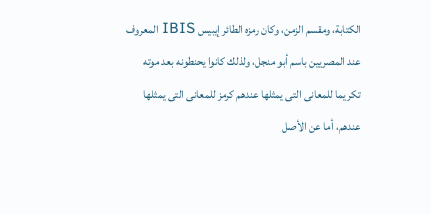الكتابة، ومقسم الزمن، وكان رمزه الطائر إيبيس IBIS المعروف عند المصريين باسم أبو منجل، ولذلك كانوا يحنطونه بعد موته تكريما للمعانى التى يمثلها عندهم كرمز للمعانى التى يمثلها عندهم، أما عن الأصل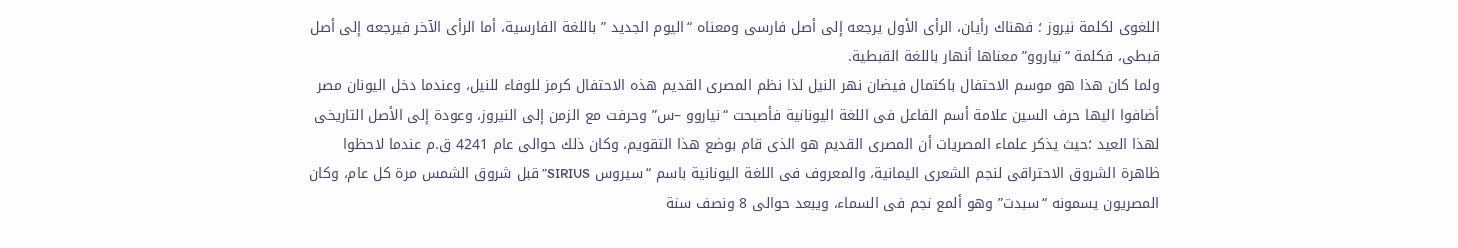اللغوى لكلمة نيروز ؛ فهناك رأيان، الرأى الأول يرجعه إلى أصل فارسى ومعناه “اليوم الجديد ” باللغة الفارسية، أما الرأى الآخر فيرجعه إلى أصل قبطى، فكلمة “نياروو” معناها أنهار باللغة القبطية.
ولما كان هذا هو موسم الاحتفال باكتمال فيضان نهر النيل لذا نظم المصرى القديم هذه الاحتفال كرمز للوفاء للنيل، وعندما دخل اليونان مصر أضافوا اليها حرف السين علامة أسم الفاعل فى اللغة اليونانية فأصبحت “نياروو –س” وحرفت مع الزمن إلى النيروز، وعودة إلى الأصل التاريخى لهذا العيد ؛حيث يذكر علماء المصريات أن المصرى القديم هو الذى قام بوضع هذا التقويم، وكان ذلك حوالى عام 4241 ق.م عندما لاحظوا ظاهرة الشروق الاحتراقى لنجم الشعرى اليمانية، والمعروف فى اللغة اليونانية باسم “سيروس SIRIUS” قبل شروق الشمس مرة كل عام، وكان المصريون يسمونه “سبدت” وهو ألمع نجم فى السماء، ويبعد حوالى 8 ونصف سنة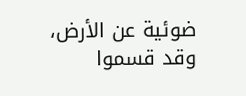ضوئية عن الأرض، وقد قسموا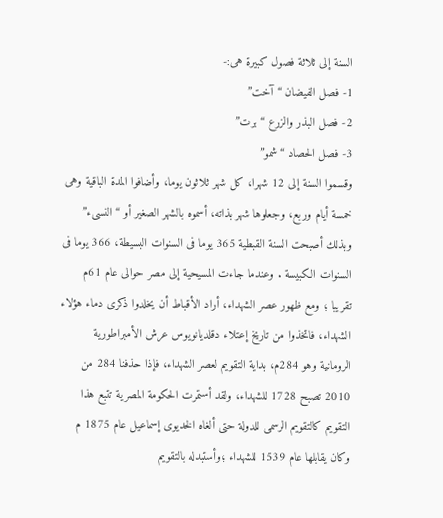السنة إلى ثلاثة فصول كبيرة هى:-
1- فصل الفيضان “آخت”
2- فصل البذر والزرع “برت”
3- فصل الحصاد “شمو”
وقسموا السنة إلى 12 شهرا، كل شهر ثلاثون يوما، وأضافوا المدة الباقية وهى خمسة أيام وربع، وجعلوها شهر بذاته، أسموه بالشهر الصغير أو “النسىء” وبذلك أصبحت السنة القبطية 365 يوما فى السنوات البسيطة، 366 يوما فى السنوات الكبيسة . وعندما جاءت المسيحية إلى مصر حوالى عام 61م تقريبا ؛ ومع ظهور عصر الشهداء، أراد الأقباط أن يخلدوا ذكرى دماء هؤلاء الشهداء، فاتخذوا من تاريخ إعتلاء دقلديانويوس عرش الأمبراطورية الرومانية وهو 284م، بداية التقويم لعصر الشهداء، فإذا حذفنا 284 من 2010 تصبح 1728 للشهداء، ولقد أستمرت الحكومة المصرية تتبع هذا التقويم كالتقويم الرسمى للدولة حتى ألغاه الخديوى إسماعيل عام 1875 م وكان يقابلها عام 1539 للشهداء ؛وأستبدله بالتقويم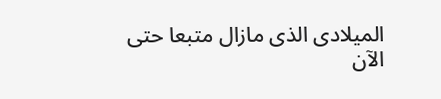الميلادى الذى مازال متبعا حتى الآن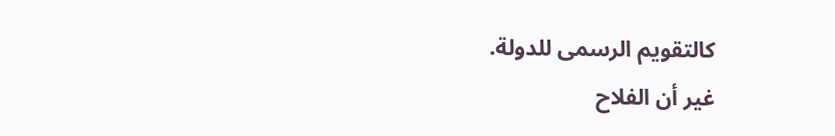كالتقويم الرسمى للدولة.
غير أن الفلاح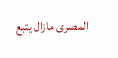المصرى مازال يتبع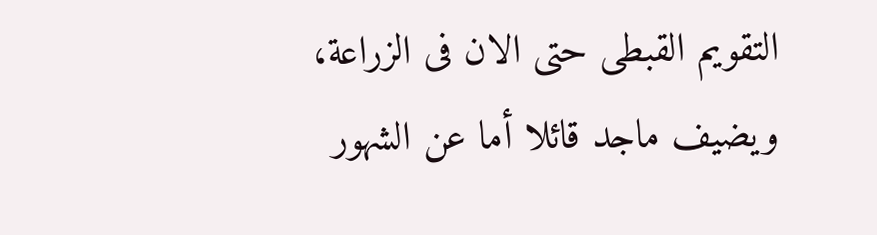التقويم القبطى حتى الان فى الزراعة، ويضيف ماجد قائلا أما عن الشهور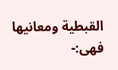القبطية ومعانيها فهى:-